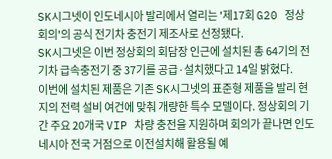SK시그넷이 인도네시아 발리에서 열리는 '제17회 G20 정상회의'의 공식 전기차 충전기 제조사로 선정됐다.
SK시그넷은 이번 정상회의 회담장 인근에 설치된 총 64기의 전기차 급속충전기 중 37기를 공급·설치했다고 14일 밝혔다.
이번에 설치된 제품은 기존 SK시그넷의 표준형 제품을 발리 현지의 전력 설비 여건에 맞춰 개량한 특수 모델이다. 정상회의 기간 주요 20개국 VIP 차량 충전을 지원하며 회의가 끝나면 인도네시아 전국 거점으로 이전설치해 활용될 예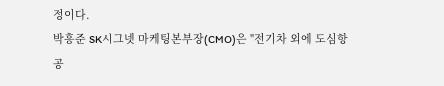정이다.
박흥준 SK시그넷 마케팅본부장(CMO)은 "전기차 외에 도심항공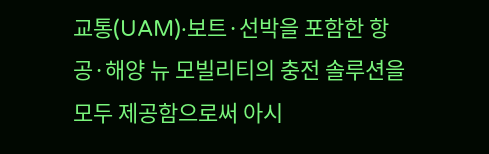교통(UAM)·보트·선박을 포함한 항공·해양 뉴 모빌리티의 충전 솔루션을 모두 제공함으로써 아시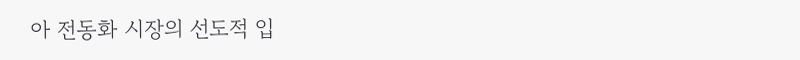아 전동화 시장의 선도적 입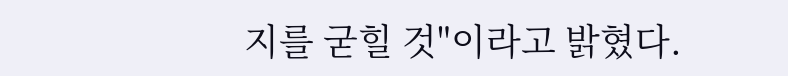지를 굳힐 것"이라고 밝혔다.